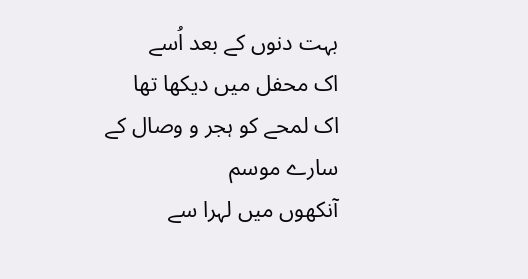بہت دنوں کے بعد اُسے
اک محفل میں دیکھا تھا
اک لمحے کو ہجر و وصال کے سارے موسم
آنکھوں میں لہرا سے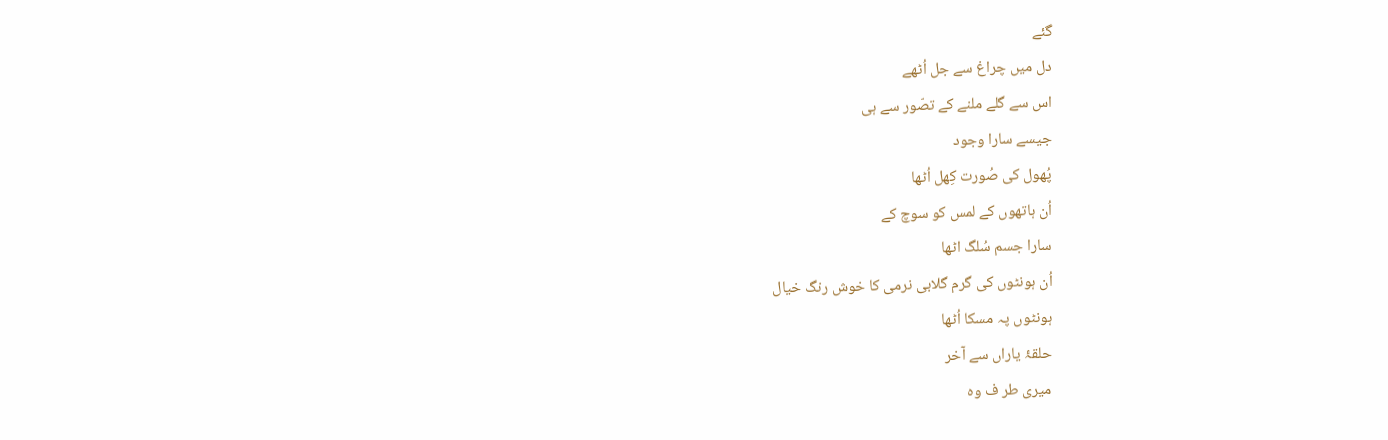گئے
دل میں چراغ سے جل اُٹھے
اس سے گلے ملنے کے تصّور سے ہی
جیسے سارا وجود
پُھول کی صُورت کِھل اُٹھا
اُن ہاتھوں کے لمس کو سوچ کے
سارا جسم سُلگ اٹھا
اُن ہونٹوں کی گرم گلابی نرمی کا خوش رنگ خیال
ہونٹوں پہ مسکا اُٹھا
حلقۂ یاراں سے آخر
میری طر ف وہ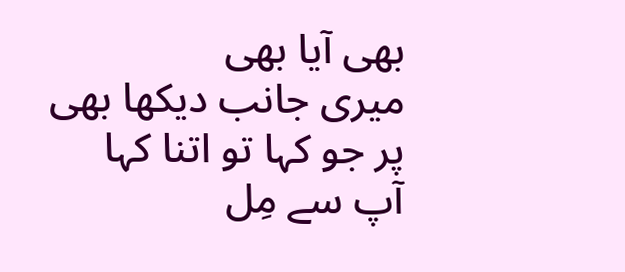بھی آیا بھی
میری جانب دیکھا بھی
پر جو کہا تو اتنا کہا
آپ سے مِل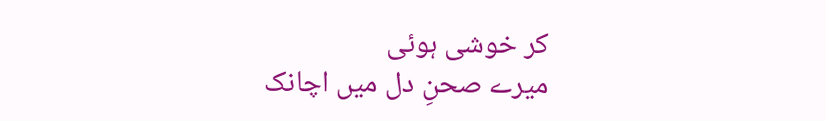کر خوشی ہوئی
میرے صحنِ دل میں اچانک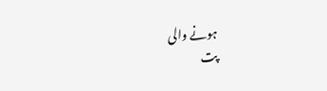ہونے والی
پت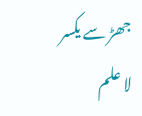جھڑ سے یکسر لا علم